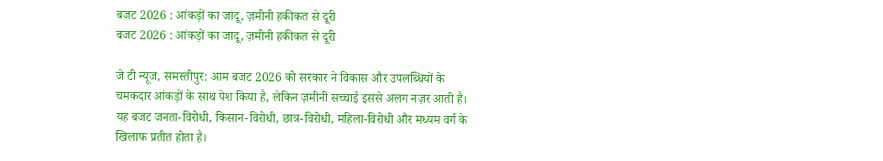बजट 2026 : आंकड़ों का जादू, ज़मीनी हकीकत से दूरी
बजट 2026 : आंकड़ों का जादू, ज़मीनी हकीकत से दूरी

जे टी न्यूज, समस्तीपुर: आम बजट 2026 को सरकार ने विकास और उपलब्धियों के चमकदार आंकड़ों के साथ पेश किया है, लेकिन ज़मीनी सच्चाई इससे अलग नज़र आती है। यह बजट जनता-विरोधी, किसान-विरोधी, छात्र-विरोधी, महिला-विरोधी और मध्यम वर्ग के खिलाफ प्रतीत होता है।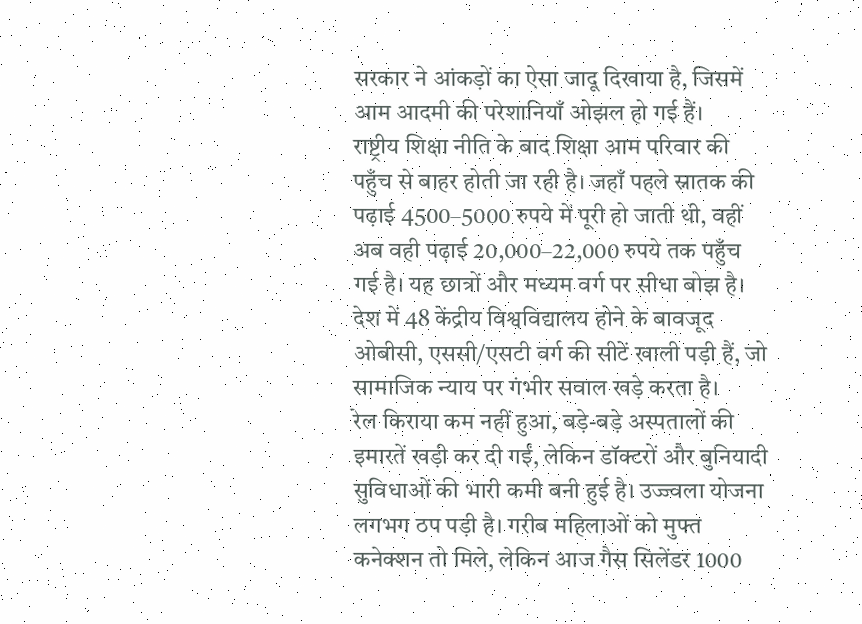सरकार ने आंकड़ों का ऐसा जादू दिखाया है, जिसमें आम आदमी की परेशानियाँ ओझल हो गई हैं।
राष्ट्रीय शिक्षा नीति के बाद शिक्षा आम परिवार की पहुँच से बाहर होती जा रही है। जहाँ पहले स्नातक की पढ़ाई 4500–5000 रुपये में पूरी हो जाती थी, वहीं अब वही पढ़ाई 20,000–22,000 रुपये तक पहुँच गई है। यह छात्रों और मध्यम वर्ग पर सीधा बोझ है। देश में 48 केंद्रीय विश्वविद्यालय होने के बावजूद ओबीसी, एससी/एसटी वर्ग की सीटें खाली पड़ी हैं, जो सामाजिक न्याय पर गंभीर सवाल खड़े करता है।
रेल किराया कम नहीं हुआ, बड़े-बड़े अस्पतालों की इमारतें खड़ी कर दी गईं, लेकिन डॉक्टरों और बुनियादी सुविधाओं की भारी कमी बनी हुई है। उज्ज्वला योजना लगभग ठप पड़ी है। गरीब महिलाओं को मुफ्त कनेक्शन तो मिले, लेकिन आज गैस सिलेंडर 1000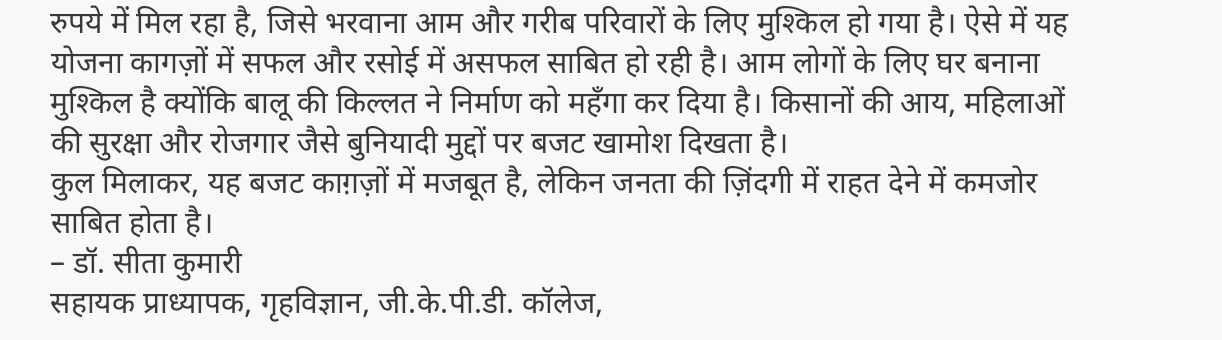रुपये में मिल रहा है, जिसे भरवाना आम और गरीब परिवारों के लिए मुश्किल हो गया है। ऐसे में यह योजना कागज़ों में सफल और रसोई में असफल साबित हो रही है। आम लोगों के लिए घर बनाना मुश्किल है क्योंकि बालू की किल्लत ने निर्माण को महँगा कर दिया है। किसानों की आय, महिलाओं की सुरक्षा और रोजगार जैसे बुनियादी मुद्दों पर बजट खामोश दिखता है।
कुल मिलाकर, यह बजट काग़ज़ों में मजबूत है, लेकिन जनता की ज़िंदगी में राहत देने में कमजोर साबित होता है।
– डॉ. सीता कुमारी
सहायक प्राध्यापक, गृहविज्ञान, जी.के.पी.डी. कॉलेज,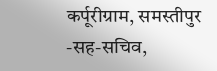कर्पूरीग्राम, समस्तीपुर
-सह-सचिव,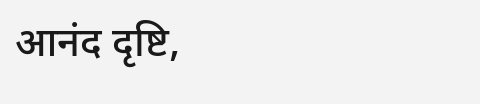आनंद दृष्टि,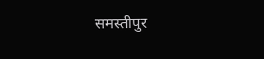समस्तीपुर